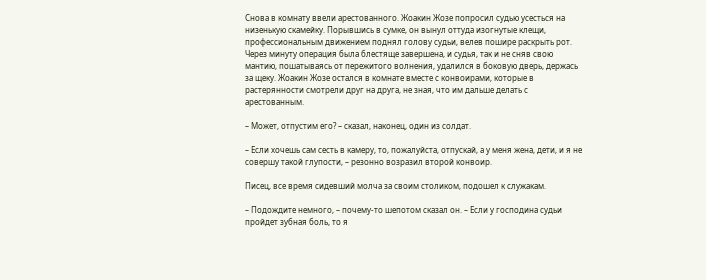Снова в комнату ввели арестованного. Жоакин Жозе попросил судью усесться на низенькую скамейку. Порывшись в сумке, он вынул оттуда изогнутые клещи, профессиональным движением поднял голову судьи, велев пошире раскрыть рот. Через минуту операция была блестяще завершена, и судья, так и не сняв свою мантию, пошатываясь от пережитого волнения, удалился в боковую дверь, держась за щеку. Жоакин Жозе остался в комнате вместе с конвоирами, которые в растерянности смотрели друг на друга, не зная, что им дальше делать с арестованным.

– Может, отпустим его? – сказал, наконец, один из солдат.

– Если хочешь сам сесть в камеру, то, пожалуйста, отпускай, а у меня жена, дети, и я не совершу такой глупости, – резонно возразил второй конвоир.

Писец, все время сидевший молча за своим столиком, подошел к служакам.

– Подождите немного, – почему-то шепотом сказал он. – Если у господина судьи пройдет зубная боль, то я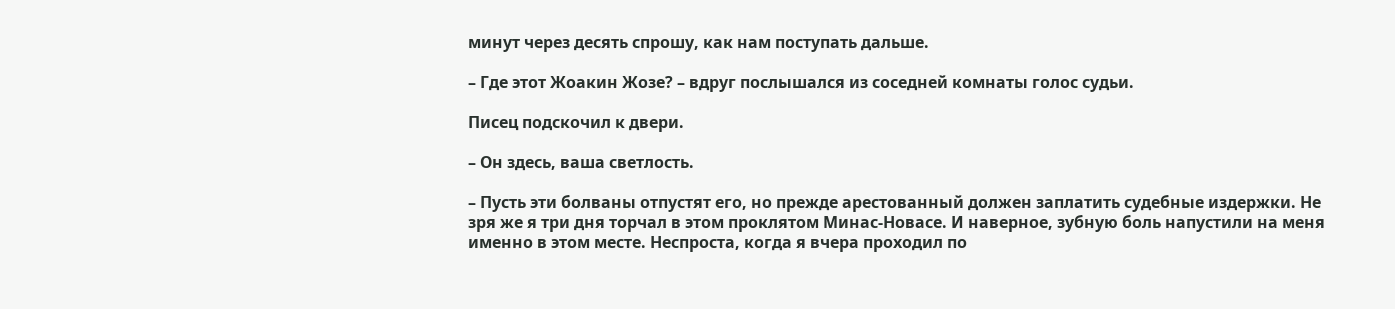минут через десять спрошу, как нам поступать дальше.

– Где этот Жоакин Жозе? – вдруг послышался из соседней комнаты голос судьи.

Писец подскочил к двери.

– Он здесь, ваша светлость.

– Пусть эти болваны отпустят его, но прежде арестованный должен заплатить судебные издержки. Не зря же я три дня торчал в этом проклятом Минас-Новасе. И наверное, зубную боль напустили на меня именно в этом месте. Неспроста, когда я вчера проходил по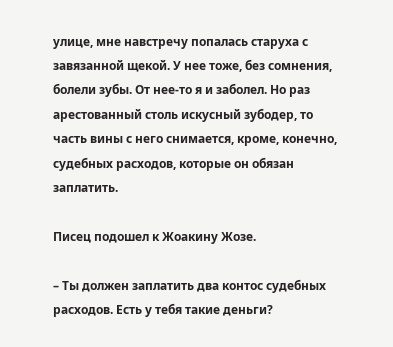улице, мне навстречу попалась старуха с завязанной щекой. У нее тоже, без сомнения, болели зубы. От нее-то я и заболел. Но раз арестованный столь искусный зубодер, то часть вины с него снимается, кроме, конечно, судебных расходов, которые он обязан заплатить.

Писец подошел к Жоакину Жозе.

– Ты должен заплатить два контос судебных расходов. Есть у тебя такие деньги?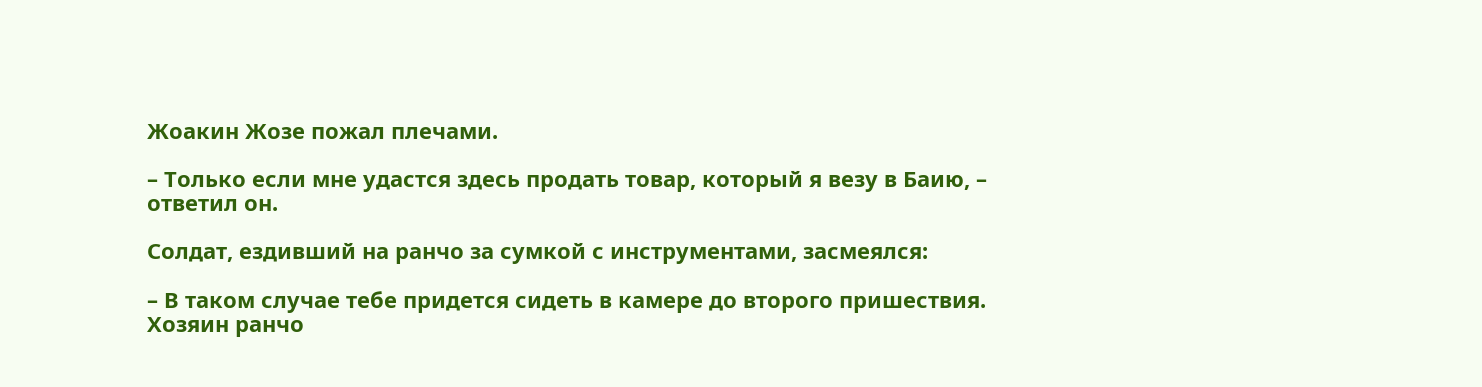Жоакин Жозе пожал плечами.

– Только если мне удастся здесь продать товар, который я везу в Баию, – ответил он.

Солдат, ездивший на ранчо за сумкой с инструментами, засмеялся:

– В таком случае тебе придется сидеть в камере до второго пришествия. Хозяин ранчо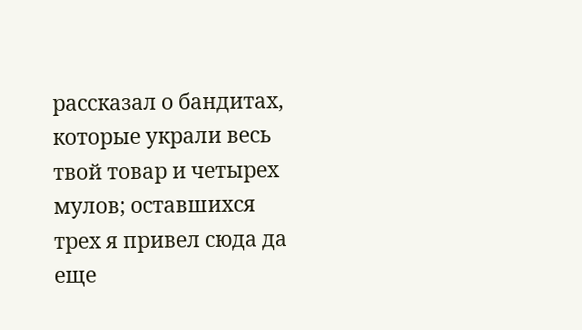рассказал о бандитах, которые украли весь твой товар и четырех мулов; оставшихся трех я привел сюда да еще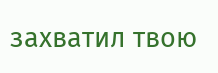захватил твою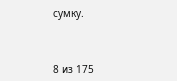сумку.



8 из 175